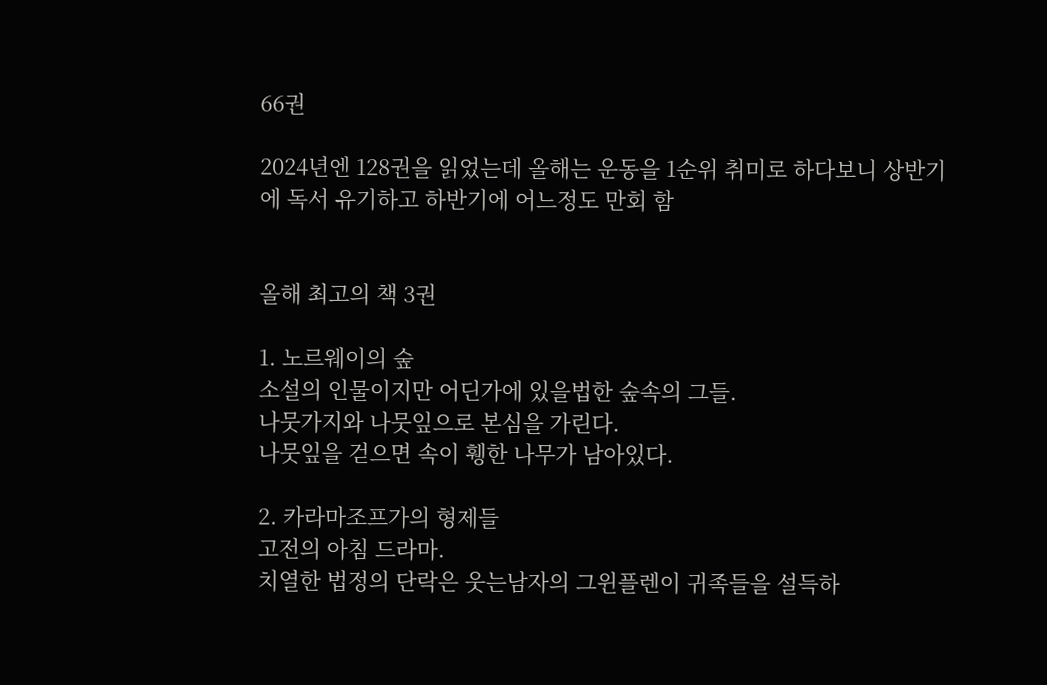66권

2024년엔 128권을 읽었는데 올해는 운동을 1순위 취미로 하다보니 상반기에 독서 유기하고 하반기에 어느정도 만회 함


올해 최고의 책 3권

1. 노르웨이의 숲
소설의 인물이지만 어딘가에 있을법한 숲속의 그들.
나뭇가지와 나뭇잎으로 본심을 가린다.
나뭇잎을 걷으면 속이 휑한 나무가 남아있다.

2. 카라마조프가의 형제들
고전의 아침 드라마.
치열한 법정의 단락은 웃는남자의 그윈플렌이 귀족들을 설득하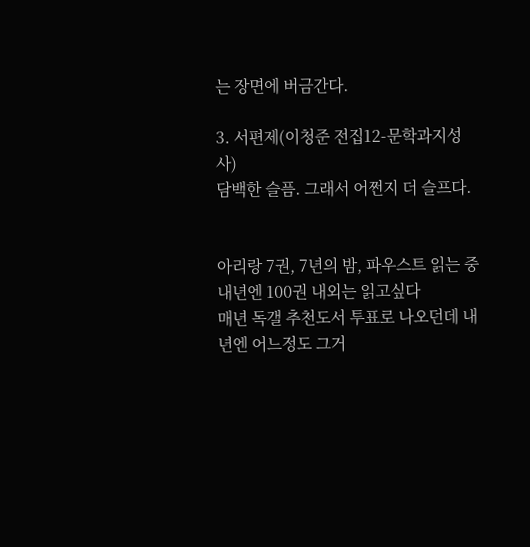는 장면에 버금간다.

3. 서편제(이청준 전집12-문학과지성사)
담백한 슬픔. 그래서 어쩐지 더 슬프다.


아리랑 7권, 7년의 밤, 파우스트 읽는 중
내년엔 100권 내외는 읽고싶다
매년 독갤 추천도서 투표로 나오던데 내년엔 어느정도 그거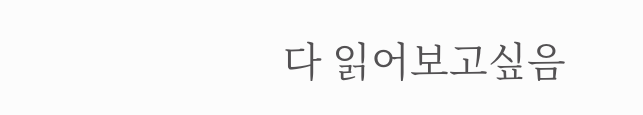다 읽어보고싶음